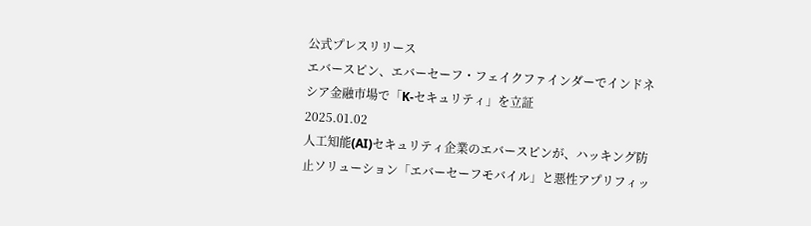公式プレスリリース
エバースピン、エバーセーフ・フェイクファインダーでインドネシア金融市場で「K-セキュリティ」を立証
2025.01.02
人工知能(AI)セキュリティ企業のエバースピンが、ハッキング防止ソリューション「エバーセーフモバイル」と悪性アプリフィッ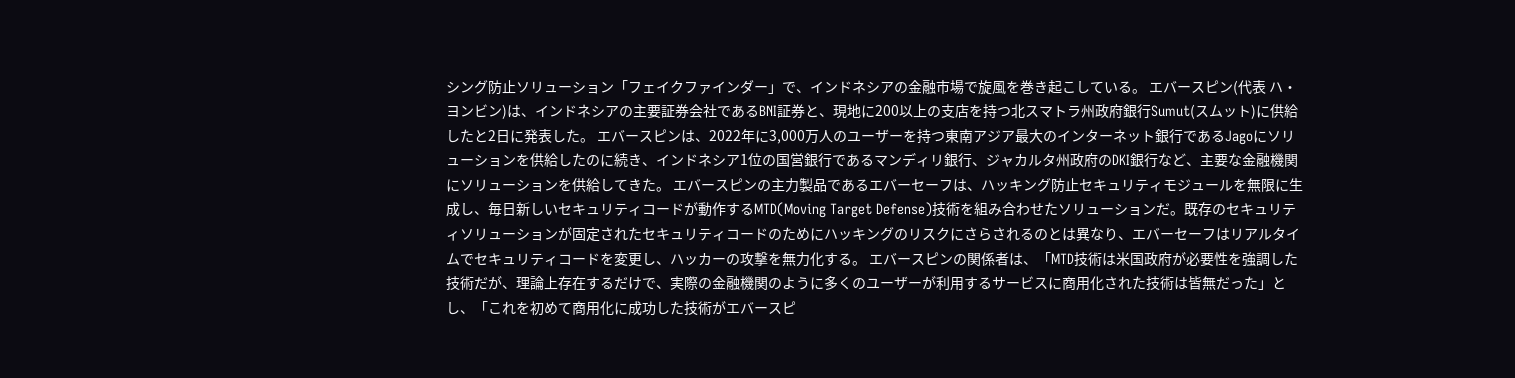シング防止ソリューション「フェイクファインダー」で、インドネシアの金融市場で旋風を巻き起こしている。 エバースピン(代表 ハ・ヨンビン)は、インドネシアの主要証券会社であるBNI証券と、現地に200以上の支店を持つ北スマトラ州政府銀行Sumut(スムット)に供給したと2日に発表した。 エバースピンは、2022年に3,000万人のユーザーを持つ東南アジア最大のインターネット銀行であるJagoにソリューションを供給したのに続き、インドネシア1位の国営銀行であるマンディリ銀行、ジャカルタ州政府のDKI銀行など、主要な金融機関にソリューションを供給してきた。 エバースピンの主力製品であるエバーセーフは、ハッキング防止セキュリティモジュールを無限に生成し、毎日新しいセキュリティコードが動作するMTD(Moving Target Defense)技術を組み合わせたソリューションだ。既存のセキュリティソリューションが固定されたセキュリティコードのためにハッキングのリスクにさらされるのとは異なり、エバーセーフはリアルタイムでセキュリティコードを変更し、ハッカーの攻撃を無力化する。 エバースピンの関係者は、「MTD技術は米国政府が必要性を強調した技術だが、理論上存在するだけで、実際の金融機関のように多くのユーザーが利用するサービスに商用化された技術は皆無だった」とし、「これを初めて商用化に成功した技術がエバースピ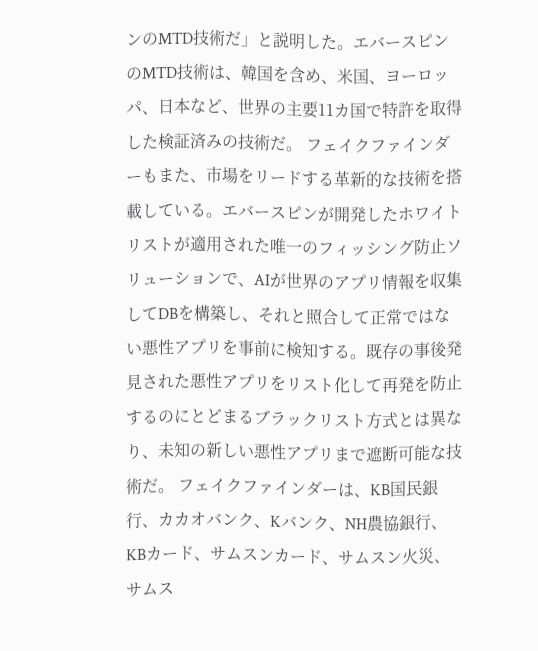ンのMTD技術だ」と説明した。エバースピンのMTD技術は、韓国を含め、米国、ヨーロッパ、日本など、世界の主要11カ国で特許を取得した検証済みの技術だ。 フェイクファインダーもまた、市場をリードする革新的な技術を搭載している。エバースピンが開発したホワイトリストが適用された唯一のフィッシング防止ソリューションで、AIが世界のアプリ情報を収集してDBを構築し、それと照合して正常ではない悪性アプリを事前に検知する。既存の事後発見された悪性アプリをリスト化して再発を防止するのにとどまるブラックリスト方式とは異なり、未知の新しい悪性アプリまで遮断可能な技術だ。 フェイクファインダーは、KB国民銀行、カカオバンク、Kバンク、NH農協銀行、KBカード、サムスンカード、サムスン火災、サムス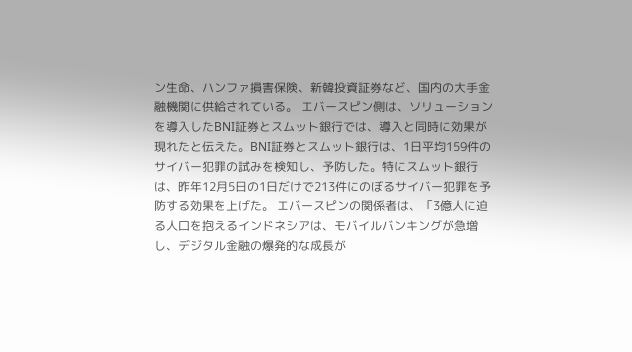ン生命、ハンファ損害保険、新韓投資証券など、国内の大手金融機関に供給されている。 エバースピン側は、ソリューションを導入したBNI証券とスムット銀行では、導入と同時に効果が現れたと伝えた。BNI証券とスムット銀行は、1日平均159件のサイバー犯罪の試みを検知し、予防した。特にスムット銀行は、昨年12月5日の1日だけで213件にのぼるサイバー犯罪を予防する効果を上げた。 エバースピンの関係者は、「3億人に迫る人口を抱えるインドネシアは、モバイルバンキングが急増し、デジタル金融の爆発的な成長が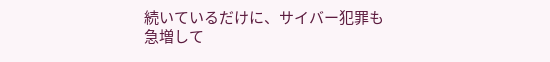続いているだけに、サイバー犯罪も急増して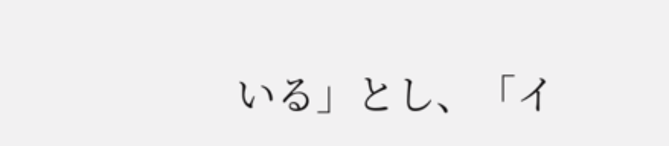いる」とし、「イ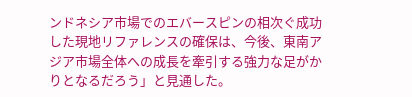ンドネシア市場でのエバースピンの相次ぐ成功した現地リファレンスの確保は、今後、東南アジア市場全体への成長を牽引する強力な足がかりとなるだろう」と見通した。